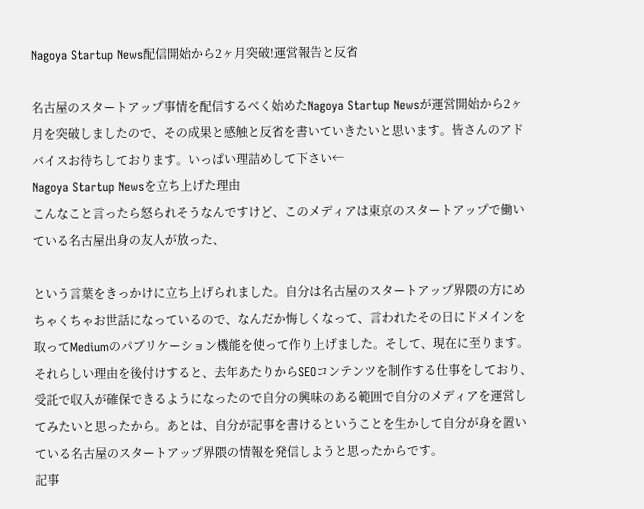Nagoya Startup News配信開始から2ヶ月突破!運営報告と反省

名古屋のスタートアップ事情を配信するべく始めたNagoya Startup Newsが運営開始から2ヶ月を突破しましたので、その成果と感触と反省を書いていきたいと思います。皆さんのアドバイスお待ちしております。いっぱい理詰めして下さい←
Nagoya Startup Newsを立ち上げた理由
こんなこと言ったら怒られそうなんですけど、このメディアは東京のスタートアップで働いている名古屋出身の友人が放った、

という言葉をきっかけに立ち上げられました。自分は名古屋のスタートアップ界隈の方にめちゃくちゃお世話になっているので、なんだか悔しくなって、言われたその日にドメインを取ってMediumのパブリケーション機能を使って作り上げました。そして、現在に至ります。
それらしい理由を後付けすると、去年あたりからSEOコンテンツを制作する仕事をしており、受託で収入が確保できるようになったので自分の興味のある範囲で自分のメディアを運営してみたいと思ったから。あとは、自分が記事を書けるということを生かして自分が身を置いている名古屋のスタートアップ界隈の情報を発信しようと思ったからです。
記事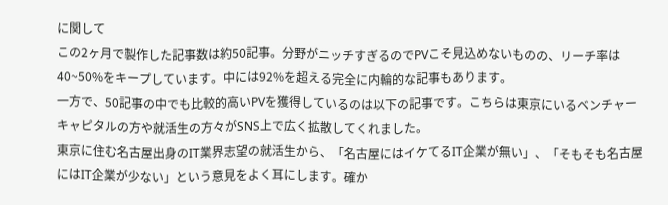に関して
この2ヶ月で製作した記事数は約50記事。分野がニッチすぎるのでPVこそ見込めないものの、リーチ率は40~50%をキープしています。中には92%を超える完全に内輪的な記事もあります。
一方で、50記事の中でも比較的高いPVを獲得しているのは以下の記事です。こちらは東京にいるベンチャーキャピタルの方や就活生の方々がSNS上で広く拡散してくれました。
東京に住む名古屋出身のIT業界志望の就活生から、「名古屋にはイケてるIT企業が無い」、「そもそも名古屋にはIT企業が少ない」という意見をよく耳にします。確か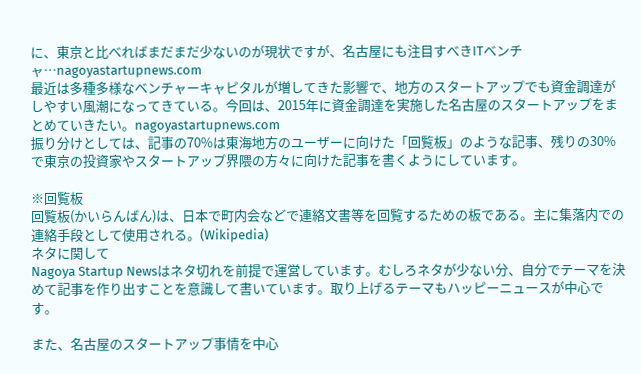に、東京と比べればまだまだ少ないのが現状ですが、名古屋にも注目すべきITベンチャ…nagoyastartupnews.com
最近は多種多様なベンチャーキャピタルが増してきた影響で、地方のスタートアップでも資金調達がしやすい風潮になってきている。今回は、2015年に資金調達を実施した名古屋のスタートアップをまとめていきたい。nagoyastartupnews.com
振り分けとしては、記事の70%は東海地方のユーザーに向けた「回覧板」のような記事、残りの30%で東京の投資家やスタートアップ界隈の方々に向けた記事を書くようにしています。

※回覧板
回覧板(かいらんばん)は、日本で町内会などで連絡文書等を回覧するための板である。主に集落内での連絡手段として使用される。(Wikipedia)
ネタに関して
Nagoya Startup Newsはネタ切れを前提で運営しています。むしろネタが少ない分、自分でテーマを決めて記事を作り出すことを意識して書いています。取り上げるテーマもハッピーニュースが中心です。

また、名古屋のスタートアップ事情を中心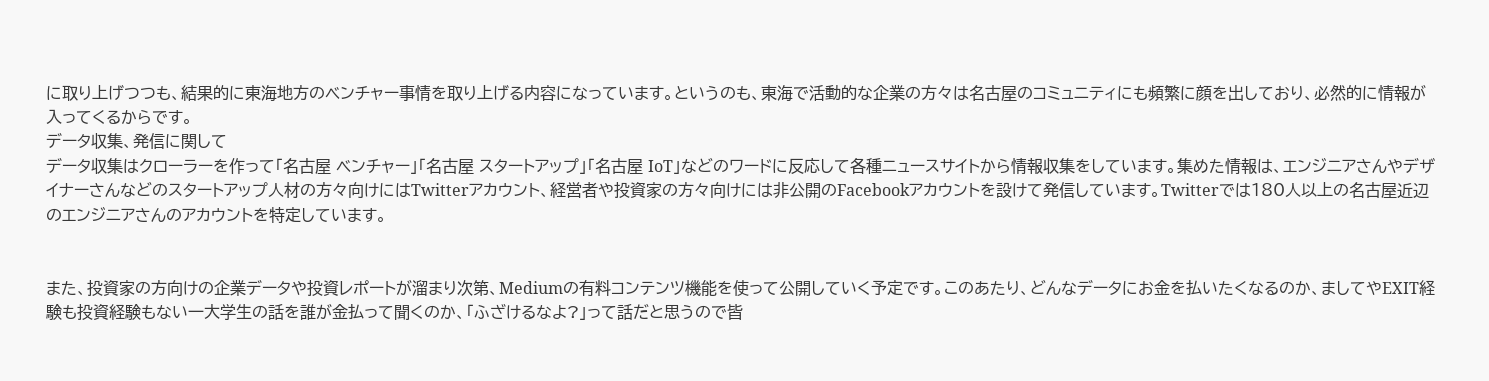に取り上げつつも、結果的に東海地方のベンチャー事情を取り上げる内容になっています。というのも、東海で活動的な企業の方々は名古屋のコミュニティにも頻繁に顔を出しており、必然的に情報が入ってくるからです。
データ収集、発信に関して
データ収集はクローラーを作って「名古屋 ベンチャー」「名古屋 スタートアップ」「名古屋 IoT」などのワードに反応して各種ニュースサイトから情報収集をしています。集めた情報は、エンジニアさんやデザイナーさんなどのスタートアップ人材の方々向けにはTwitterアカウント、経営者や投資家の方々向けには非公開のFacebookアカウントを設けて発信しています。Twitterでは180人以上の名古屋近辺のエンジニアさんのアカウントを特定しています。


また、投資家の方向けの企業データや投資レポートが溜まり次第、Mediumの有料コンテンツ機能を使って公開していく予定です。このあたり、どんなデータにお金を払いたくなるのか、ましてやEXIT経験も投資経験もない一大学生の話を誰が金払って聞くのか、「ふざけるなよ?」って話だと思うので皆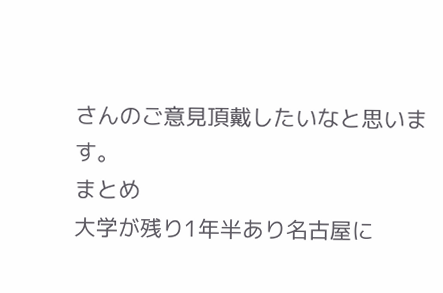さんのご意見頂戴したいなと思います。
まとめ
大学が残り1年半あり名古屋に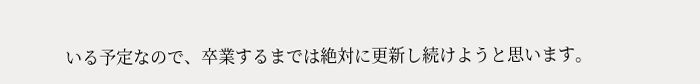いる予定なので、卒業するまでは絶対に更新し続けようと思います。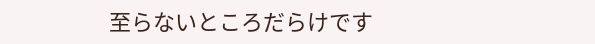至らないところだらけです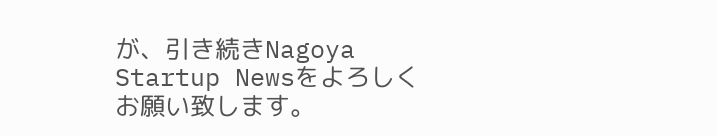が、引き続きNagoya Startup Newsをよろしくお願い致します。